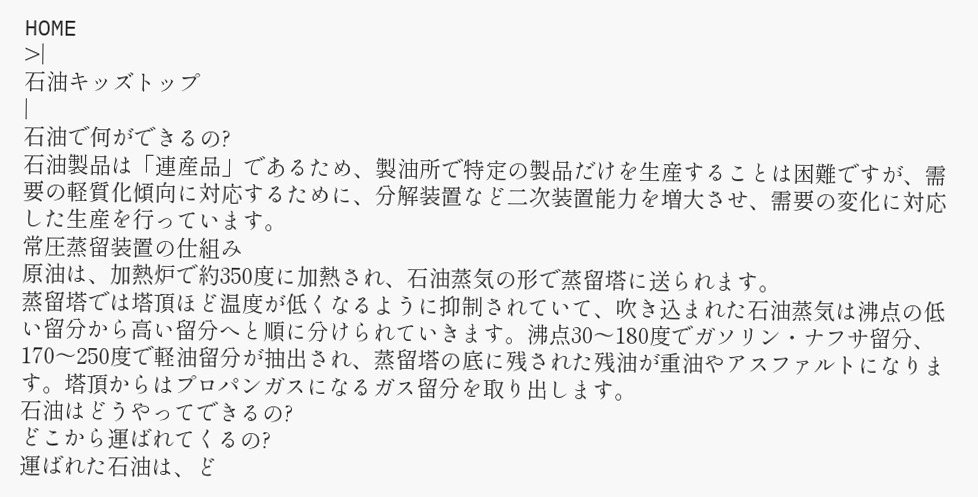HOME
>|
石油キッズトップ
|
石油で何ができるの?
石油製品は「連産品」であるため、製油所で特定の製品だけを生産することは困難ですが、需要の軽質化傾向に対応するために、分解装置など二次装置能力を増大させ、需要の変化に対応した生産を行っています。
常圧蒸留装置の仕組み
原油は、加熱炉で約350度に加熱され、石油蒸気の形で蒸留塔に送られます。
蒸留塔では塔頂ほど温度が低くなるように抑制されていて、吹き込まれた石油蒸気は沸点の低い留分から高い留分へと順に分けられていきます。沸点30〜180度でガソリン・ナフサ留分、170〜250度で軽油留分が抽出され、蒸留塔の底に残された残油が重油やアスファルトになります。塔頂からはプロパンガスになるガス留分を取り出します。
石油はどうやってできるの?
どこから運ばれてくるの?
運ばれた石油は、ど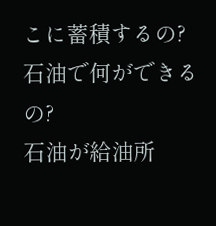こに蓄積するの?
石油で何ができるの?
石油が給油所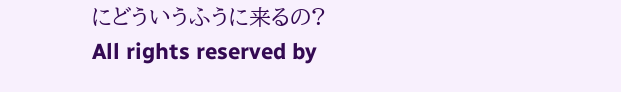にどういうふうに来るの?
All rights reserved by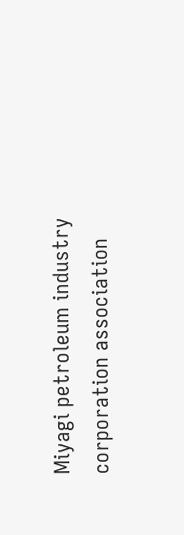Miyagi petroleum industry corporation association